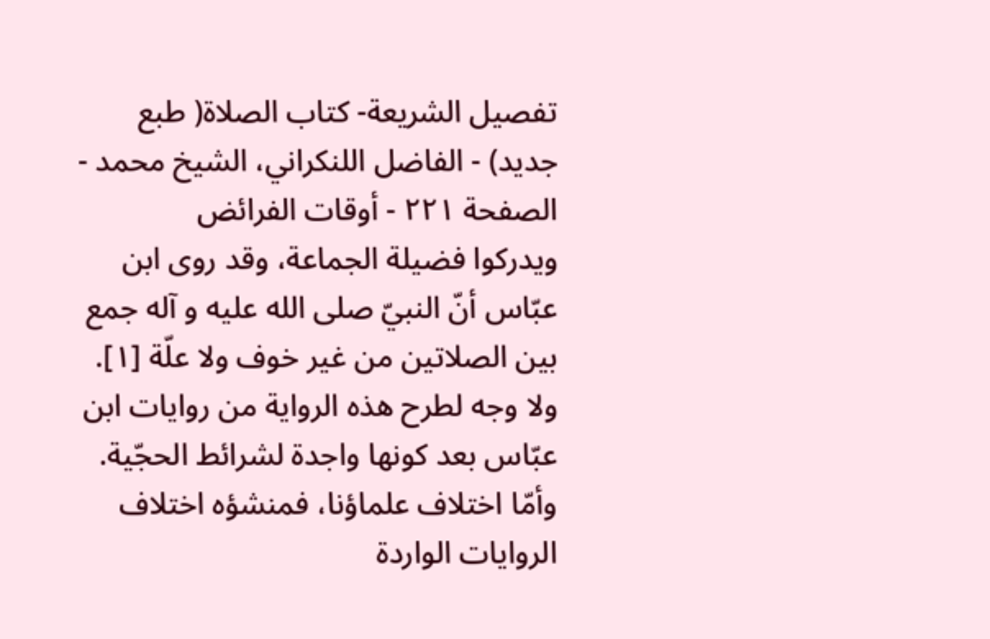تفصيل الشريعة- كتاب الصلاة( طبع جديد) - الفاضل اللنكراني، الشيخ محمد - الصفحة ٢٢١ - أوقات الفرائض
ويدركوا فضيلة الجماعة، وقد روى ابن عبّاس أنّ النبيّ صلى الله عليه و آله جمع بين الصلاتين من غير خوف ولا علّة [١]. ولا وجه لطرح هذه الرواية من روايات ابن عبّاس بعد كونها واجدة لشرائط الحجّية.
وأمّا اختلاف علماؤنا، فمنشؤه اختلاف الروايات الواردة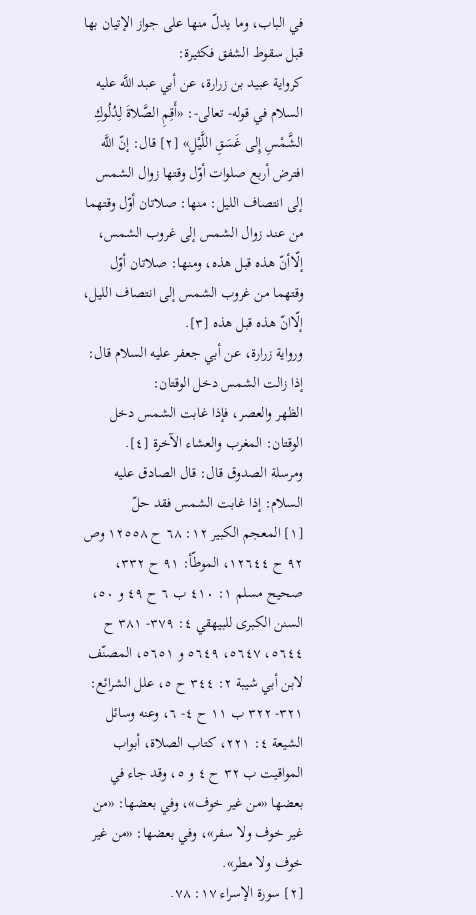في الباب، وما يدلّ منها على جواز الإتيان بها قبل سقوط الشفق فكثيرة:
كرواية عبيد بن زرارة، عن أبي عبد اللَّه عليه السلام في قوله- تعالى-: «أَقِمِ الصَّلاةَ لِدُلُوكِ الشَّمْسِ إِلى غَسَقِ اللَّيْلِ» [٢] قال: إنّ اللَّه افترض أربع صلوات أوّل وقتها زوال الشمس إلى انتصاف الليل: منها: صلاتان أوّل وقتهما من عند زوال الشمس إلى غروب الشمس، إلّاأنّ هذه قبل هذه، ومنها: صلاتان أوّل وقتهما من غروب الشمس إلى انتصاف الليل، إلّاانّ هذه قبل هذه [٣].
ورواية زرارة، عن أبي جعفر عليه السلام قال: إذا زالت الشمس دخل الوقتان:
الظهر والعصر، فإذا غابت الشمس دخل الوقتان: المغرب والعشاء الآخرة [٤].
ومرسلة الصدوق قال: قال الصادق عليه السلام: إذا غابت الشمس فقد حلّ
[١] المعجم الكبير ١٢: ٦٨ ح ١٢٥٥٨ وص ٩٢ ح ١٢٦٤٤، الموطّأ: ٩١ ح ٣٣٢، صحيح مسلم ١: ٤١٠ ب ٦ ح ٤٩ و ٥٠، السنن الكبرى للبيهقي ٤: ٣٧٩- ٣٨١ ح ٥٦٤٤، ٥٦٤٧، ٥٦٤٩ و ٥٦٥١، المصنّف لابن أبي شيبة ٢: ٣٤٤ ح ٥، علل الشرائع: ٣٢١- ٣٢٢ ب ١١ ح ٤- ٦، وعنه وسائل الشيعة ٤: ٢٢١، كتاب الصلاة، أبواب المواقيت ب ٣٢ ح ٤ و ٥، وقد جاء في بعضها «من غير خوف»، وفي بعضها: «من غير خوف ولا سفر»، وفي بعضها: «من غير خوف ولا مطر».
[٢] سورة الإسراء ١٧: ٧٨.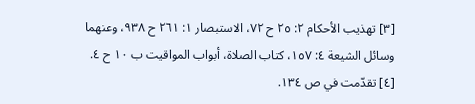[٣] تهذيب الأحكام ٢: ٢٥ ح ٧٢، الاستبصار ١: ٢٦١ ح ٩٣٨، وعنهما وسائل الشيعة ٤: ١٥٧، كتاب الصلاة، أبواب المواقيت ب ١٠ ح ٤.
[٤] تقدّمت في ص ١٣٤.